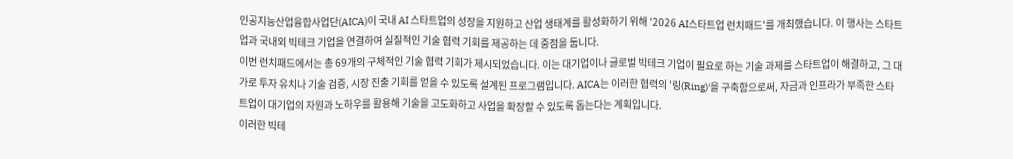인공지능산업융합사업단(AICA)이 국내 AI 스타트업의 성장을 지원하고 산업 생태계를 활성화하기 위해 '2026 AI스타트업 런치패드'를 개최했습니다. 이 행사는 스타트업과 국내외 빅테크 기업을 연결하여 실질적인 기술 협력 기회를 제공하는 데 중점을 둡니다.
이번 런치패드에서는 총 69개의 구체적인 기술 협력 기회가 제시되었습니다. 이는 대기업이나 글로벌 빅테크 기업이 필요로 하는 기술 과제를 스타트업이 해결하고, 그 대가로 투자 유치나 기술 검증, 시장 진출 기회를 얻을 수 있도록 설계된 프로그램입니다. AICA는 이러한 협력의 '링(Ring)'을 구축함으로써, 자금과 인프라가 부족한 스타트업이 대기업의 자원과 노하우를 활용해 기술을 고도화하고 사업을 확장할 수 있도록 돕는다는 계획입니다.
이러한 빅테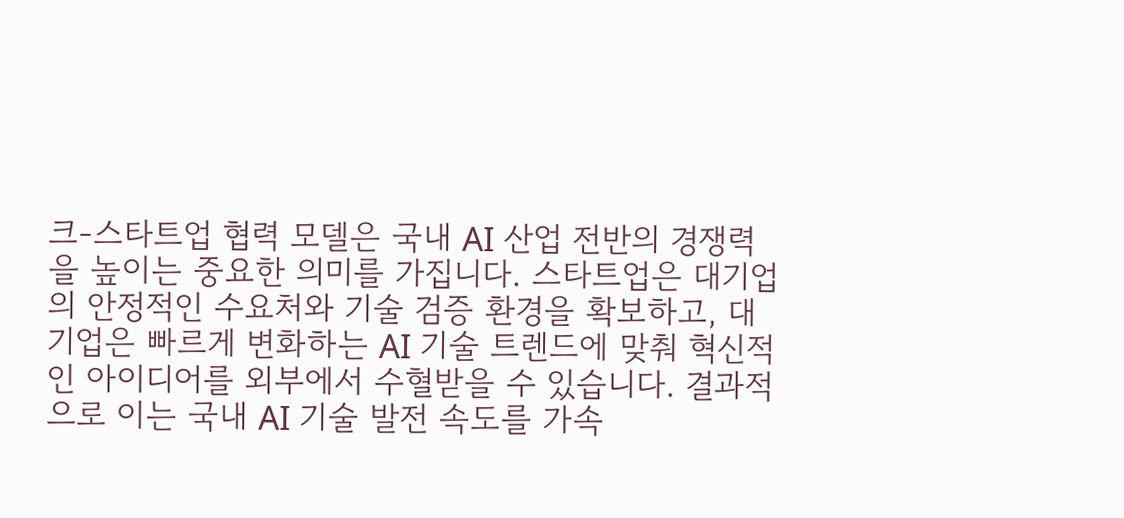크-스타트업 협력 모델은 국내 AI 산업 전반의 경쟁력을 높이는 중요한 의미를 가집니다. 스타트업은 대기업의 안정적인 수요처와 기술 검증 환경을 확보하고, 대기업은 빠르게 변화하는 AI 기술 트렌드에 맞춰 혁신적인 아이디어를 외부에서 수혈받을 수 있습니다. 결과적으로 이는 국내 AI 기술 발전 속도를 가속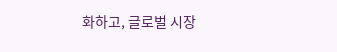화하고, 글로벌 시장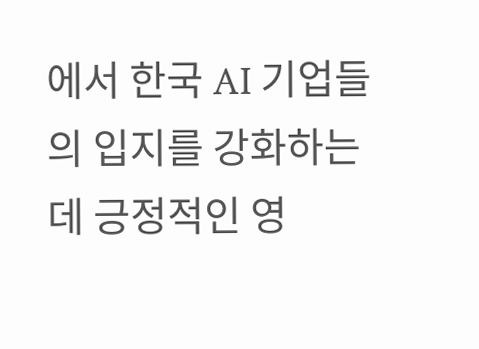에서 한국 AI 기업들의 입지를 강화하는 데 긍정적인 영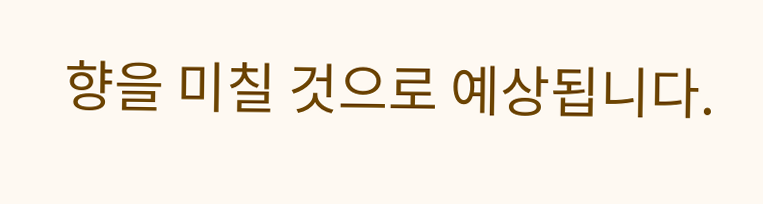향을 미칠 것으로 예상됩니다.